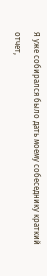Я уже собирался было дать моему собеседнику краткий отчет,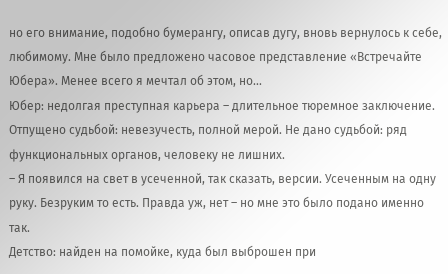но его внимание, подобно бумерангу, описав дугу, вновь вернулось к себе, любимому. Мне было предложено часовое представление «Встречайте Юбера». Менее всего я мечтал об этом, но...
Юбер: недолгая преступная карьера – длительное тюремное заключение. Отпущено судьбой: невезучесть, полной мерой. Не дано судьбой: ряд функциональных органов, человеку не лишних.
– Я появился на свет в усеченной, так сказать, версии. Усеченным на одну руку. Безруким то есть. Правда уж, нет – но мне это было подано именно так.
Детство: найден на помойке, куда был выброшен при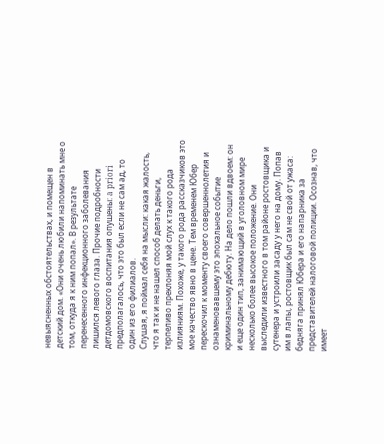невыясненных обстоятельствах, и помещен в детский дом. «Они очень любили напоминать мне о том, откуда я к ним попал». В результате перенесенного инфекционного заболевания лишился левого глаза. Прочие подробности детдомовского воспитания опушены: a priori предполагалось, что это был если не сам ад, то один из его филиалов.
Слушая, я поймал себя на мысли: какая жалость, что я так и не нашел способ делать деньги, терпеливо преклоняя мой слух к такого рода излияниям. Похоже, у такого рода рассказчиков это мое качество явно в цене. Тем временем Юбер перескочил к моменту своего совершеннолетия и ознаменовавшему это эпохальное событие криминальному дебюту. На дело пошли вдвоем: он и еще один тип, занимающий в уголовном мире несколько более высокое положение. Они выследили известного в том районе ростовщика и сутенера и устроили засаду у него на дому. Попав им в лапы, ростовщик был сам не свой от ужаса: бедняга принял Юбера и его напарника за представителей налоговой полиции. Осознав, что имеет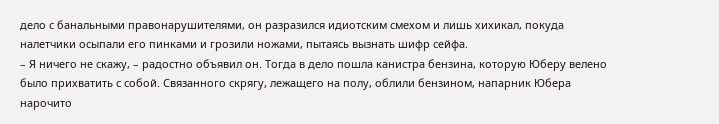дело с банальными правонарушителями, он разразился идиотским смехом и лишь хихикал, покуда налетчики осыпали его пинками и грозили ножами, пытаясь вызнать шифр сейфа.
– Я ничего не скажу, – радостно объявил он. Тогда в дело пошла канистра бензина, которую Юберу велено было прихватить с собой. Связанного скрягу, лежащего на полу, облили бензином, напарник Юбера нарочито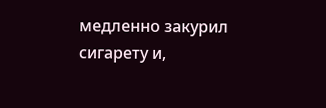медленно закурил сигарету и,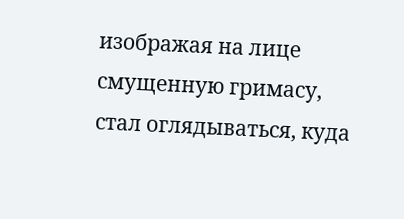изображая на лице смущенную гримасу, стал оглядываться, куда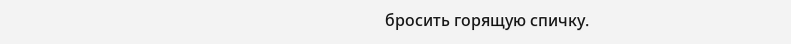бросить горящую спичку.